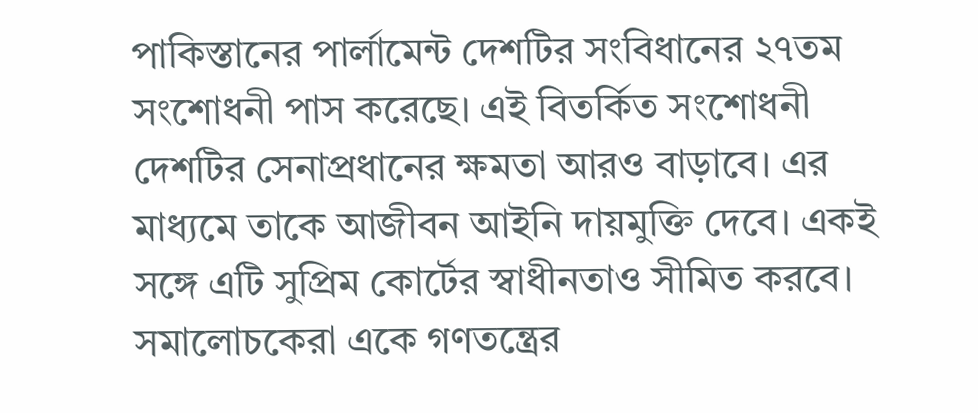পাকিস্তানের পার্লামেন্ট দেশটির সংবিধানের ২৭তম সংশোধনী পাস করেছে। এই বিতর্কিত সংশোধনী দেশটির সেনাপ্রধানের ক্ষমতা আরও বাড়াবে। এর মাধ্যমে তাকে আজীবন আইনি দায়মুক্তি দেবে। একই সঙ্গে এটি সুপ্রিম কোর্টের স্বাধীনতাও সীমিত করবে। সমালোচকেরা একে গণতন্ত্রের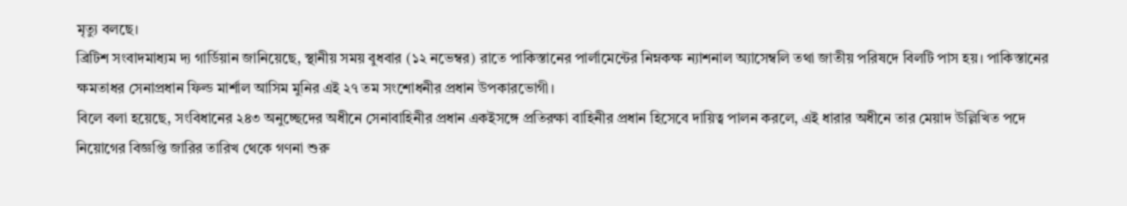মৃত্যু বলছে।
ব্রিটিশ সংবাদমাধ্যম দ্য গার্ডিয়ান জানিয়েছে, স্থানীয় সময় বুধবার (১২ নভেম্বর) রাতে পাকিস্তানের পার্লামেন্টের নিম্নকক্ষ ন্যাশনাল অ্যাসেম্বলি তথা জাতীয় পরিষদে বিলটি পাস হয়। পাকিস্তানের ক্ষমতাধর সেনাপ্রধান ফিল্ড মার্শাল আসিম মুনির এই ২৭ তম সংশোধনীর প্রধান উপকারভোগী।
বিলে বলা হয়েছে, সংবিধানের ২৪৩ অনুচ্ছেদের অধীনে সেনাবাহিনীর প্রধান একইসঙ্গে প্রতিরক্ষা বাহিনীর প্রধান হিসেবে দায়িত্ব পালন করলে, এই ধারার অধীনে তার মেয়াদ উল্লিখিত পদে নিয়োগের বিজ্ঞপ্তি জারির তারিখ থেকে গণনা শুরু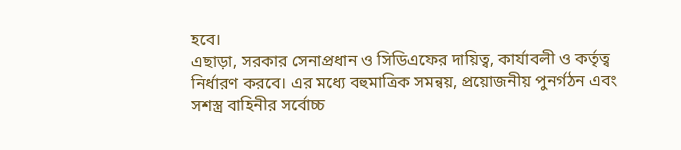হবে।
এছাড়া, সরকার সেনাপ্রধান ও সিডিএফের দায়িত্ব, কার্যাবলী ও কর্তৃত্ব নির্ধারণ করবে। এর মধ্যে বহুমাত্রিক সমন্বয়, প্রয়োজনীয় পুনর্গঠন এবং সশস্ত্র বাহিনীর সর্বোচ্চ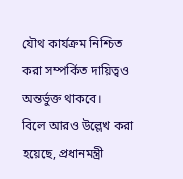যৌথ কার্যক্রম নিশ্চিত করা সম্পর্কিত দায়িত্বও অন্তর্ভুক্ত থাকবে।
বিলে আরও উল্লেখ করা হয়েছে, প্রধানমন্ত্রী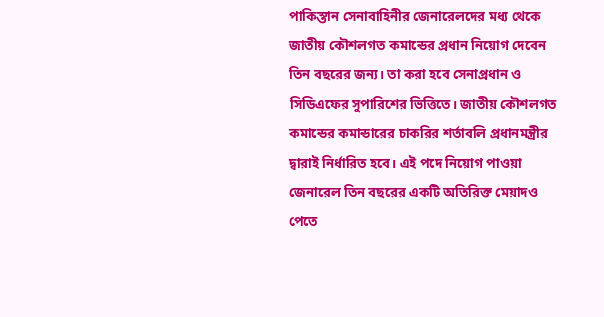পাকিস্তান সেনাবাহিনীর জেনারেলদের মধ্য থেকে জাতীয় কৌশলগত কমান্ডের প্রধান নিয়োগ দেবেন তিন বছরের জন্য। তা করা হবে সেনাপ্রধান ও সিডিএফের সুপারিশের ভিত্তিতে। জাতীয় কৌশলগত কমান্ডের কমান্ডারের চাকরির শর্তাবলি প্রধানমন্ত্রীর দ্বারাই নির্ধারিত হবে। এই পদে নিয়োগ পাওয়া জেনারেল তিন বছরের একটি অতিরিক্ত মেয়াদও পেতে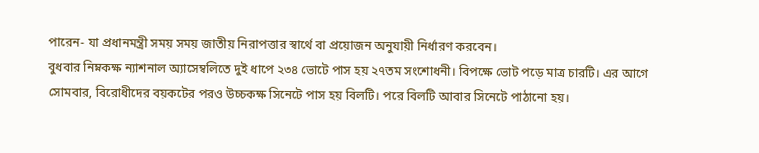পারেন- যা প্রধানমন্ত্রী সময় সময় জাতীয় নিরাপত্তার স্বার্থে বা প্রয়োজন অনুযায়ী নির্ধারণ করবেন।
বুধবার নিম্নকক্ষ ন্যাশনাল অ্যাসেম্বলিতে দুই ধাপে ২৩৪ ভোটে পাস হয় ২৭তম সংশোধনী। বিপক্ষে ভোট পড়ে মাত্র চারটি। এর আগে সোমবার, বিরোধীদের বয়কটের পরও উচ্চকক্ষ সিনেটে পাস হয় বিলটি। পরে বিলটি আবার সিনেটে পাঠানো হয়।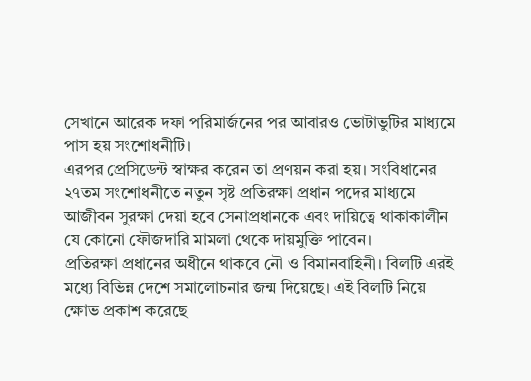সেখানে আরেক দফা পরিমার্জনের পর আবারও ভোটাভুটির মাধ্যমে পাস হয় সংশোধনীটি।
এরপর প্রেসিডেন্ট স্বাক্ষর করেন তা প্রণয়ন করা হয়। সংবিধানের ২৭তম সংশোধনীতে নতুন সৃষ্ট প্রতিরক্ষা প্রধান পদের মাধ্যমে আজীবন সুরক্ষা দেয়া হবে সেনাপ্রধানকে এবং দায়িত্বে থাকাকালীন যে কোনো ফৌজদারি মামলা থেকে দায়মুক্তি পাবেন।
প্রতিরক্ষা প্রধানের অধীনে থাকবে নৌ ও বিমানবাহিনী। বিলটি এরই মধ্যে বিভিন্ন দেশে সমালোচনার জন্ম দিয়েছে। এই বিলটি নিয়ে ক্ষোভ প্রকাশ করেছে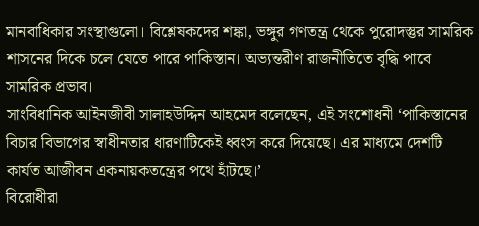মানবাধিকার সংস্থাগুলো। বিশ্লেষকদের শঙ্কা, ভঙ্গুর গণতন্ত্র থেকে পুরোদস্তুর সামরিক শাসনের দিকে চলে যেতে পারে পাকিস্তান। অভ্যন্তরীণ রাজনীতিতে বৃদ্ধি পাবে সামরিক প্রভাব।
সাংবিধানিক আইনজীবী সালাহউদ্দিন আহমেদ বলেছেন, এই সংশোধনী ‘পাকিস্তানের বিচার বিভাগের স্বাধীনতার ধারণাটিকেই ধ্বংস করে দিয়েছে। এর মাধ্যমে দেশটি কার্যত আজীবন একনায়কতন্ত্রের পথে হাঁটছে।’
বিরোধীরা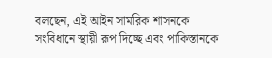বলছেন, এই আইন সামরিক শাসনকে সংবিধানে স্থায়ী রূপ দিচ্ছে এবং পাকিস্তানকে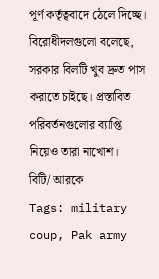পূর্ণ কর্তৃত্ববাদে ঠেলে দিচ্ছে। বিরোধীদলগুলো বলেছে, সরকার বিলটি খুব দ্রুত পাস করাতে চাইছে। প্রস্তাবিত পরিবর্তনগুলোর ব্যাপ্তি নিয়েও তারা নাখোশ।
বিটি/ আরকে
Tags: military coup, Pak army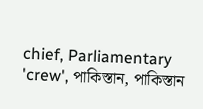chief, Parliamentary 'crew', পাকিস্তান, পাকিস্তান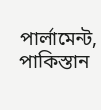পার্লামেন্ট, পাকিস্তান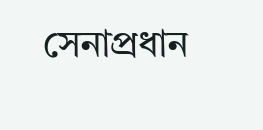সেনাপ্রধান